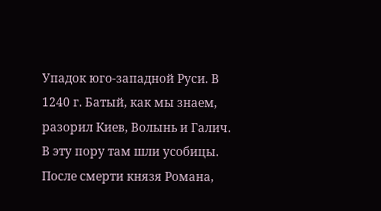Упадок юго-западной Руси. В 1240 г. Батый, как мы знаем, разорил Киев, Волынь и Галич. В эту пору там шли усобицы. После смерти князя Романа,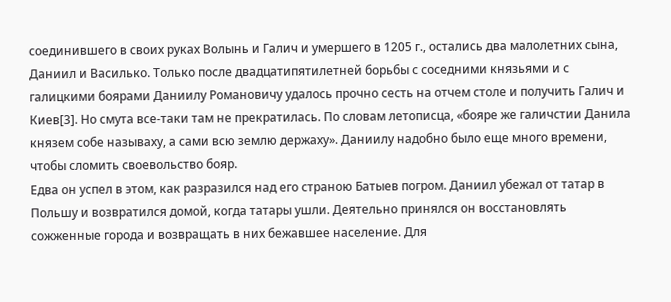соединившего в своих руках Волынь и Галич и умершего в 1205 г., остались два малолетних сына, Даниил и Василько. Только после двадцатипятилетней борьбы с соседними князьями и с галицкими боярами Даниилу Романовичу удалось прочно сесть на отчем столе и получить Галич и Киев[3]. Но смута все-таки там не прекратилась. По словам летописца, «бояре же галичстии Данила князем собе называху, а сами всю землю держаху». Даниилу надобно было еще много времени, чтобы сломить своевольство бояр.
Едва он успел в этом, как разразился над его страною Батыев погром. Даниил убежал от татар в Польшу и возвратился домой, когда татары ушли. Деятельно принялся он восстановлять сожженные города и возвращать в них бежавшее население. Для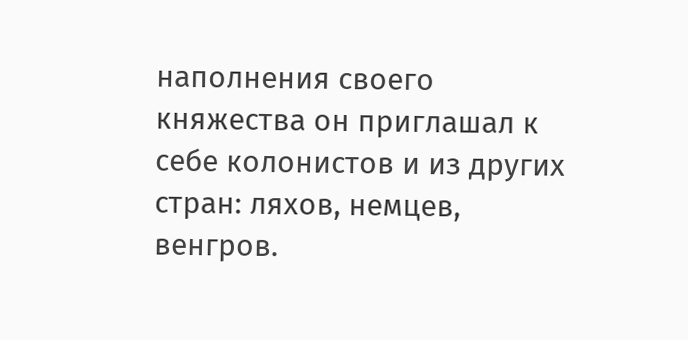наполнения своего княжества он приглашал к себе колонистов и из других стран: ляхов, немцев, венгров.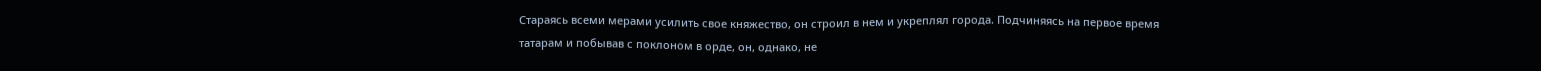Стараясь всеми мерами усилить свое княжество, он строил в нем и укреплял города. Подчиняясь на первое время татарам и побывав с поклоном в орде, он, однако, не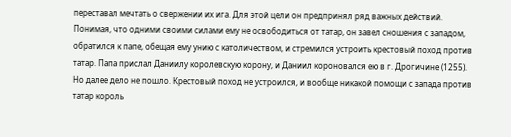переставал мечтать о свержении их ига. Для этой цели он предпринял ряд важных действий. Понимая, что одними своими силами ему не освободиться от татар, он завел сношения с западом, обратился к папе, обещая ему унию с католичеством, и стремился устроить крестовый поход против татар. Папа прислал Даниилу королевскую корону, и Даниил короновался ею в г. Дрогичине (1255). Но далее дело не пошло. Крестовый поход не устроился, и вообще никакой помощи с запада против татар король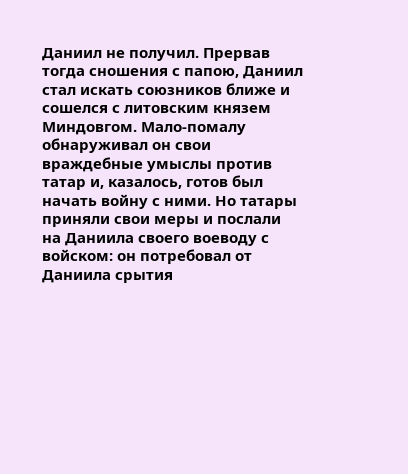Даниил не получил. Прервав тогда сношения с папою, Даниил стал искать союзников ближе и сошелся с литовским князем Миндовгом. Мало-помалу обнаруживал он свои враждебные умыслы против татар и, казалось, готов был начать войну с ними. Но татары приняли свои меры и послали на Даниила своего воеводу с войском: он потребовал от Даниила срытия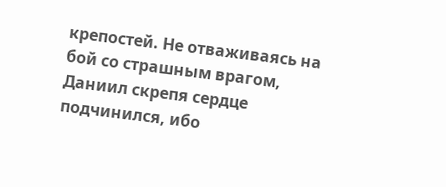крепостей. Не отваживаясь на бой со страшным врагом, Даниил скрепя сердце подчинился, ибо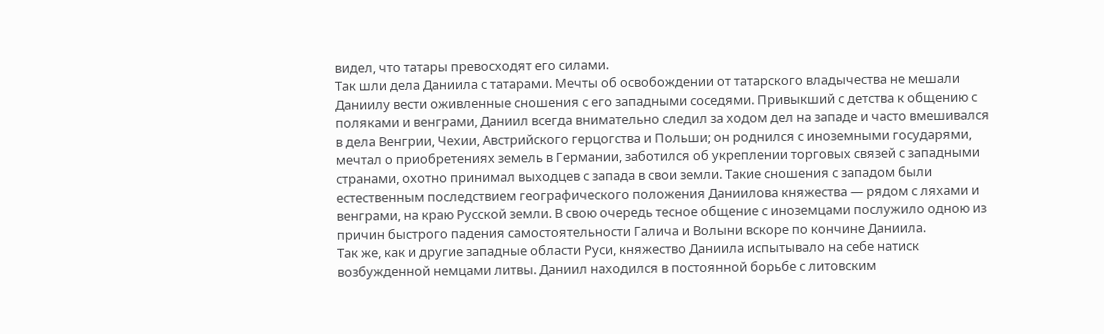видел, что татары превосходят его силами.
Так шли дела Даниила с татарами. Мечты об освобождении от татарского владычества не мешали Даниилу вести оживленные сношения с его западными соседями. Привыкший с детства к общению с поляками и венграми, Даниил всегда внимательно следил за ходом дел на западе и часто вмешивался в дела Венгрии, Чехии, Австрийского герцогства и Польши; он роднился с иноземными государями, мечтал о приобретениях земель в Германии, заботился об укреплении торговых связей с западными странами, охотно принимал выходцев с запада в свои земли. Такие сношения с западом были естественным последствием географического положения Даниилова княжества — рядом с ляхами и венграми, на краю Русской земли. В свою очередь тесное общение с иноземцами послужило одною из причин быстрого падения самостоятельности Галича и Волыни вскоре по кончине Даниила.
Так же, как и другие западные области Руси, княжество Даниила испытывало на себе натиск возбужденной немцами литвы. Даниил находился в постоянной борьбе с литовским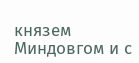князем Миндовгом и с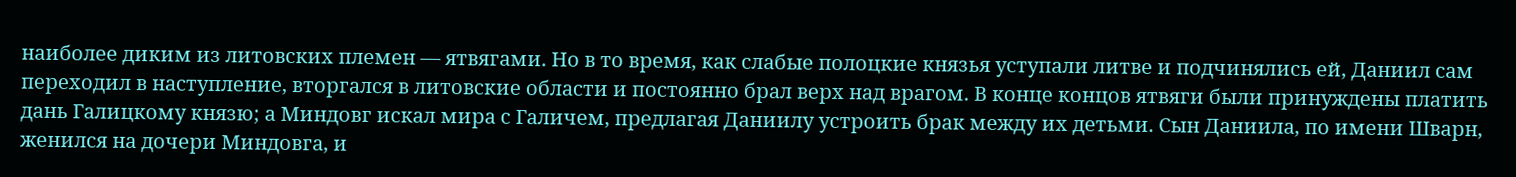наиболее диким из литовских племен — ятвягами. Но в то время, как слабые полоцкие князья уступали литве и подчинялись ей, Даниил сам переходил в наступление, вторгался в литовские области и постоянно брал верх над врагом. В конце концов ятвяги были принуждены платить дань Галицкому князю; а Миндовг искал мира с Галичем, предлагая Даниилу устроить брак между их детьми. Сын Даниила, по имени Шварн, женился на дочери Миндовга, и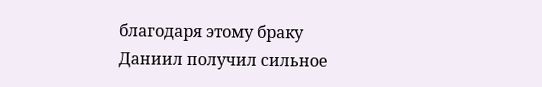благодаря этому браку Даниил получил сильное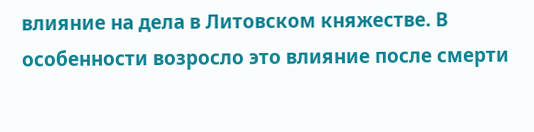влияние на дела в Литовском княжестве. В особенности возросло это влияние после смерти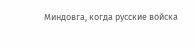Миндовга, когда русские войска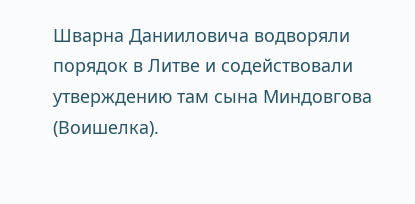Шварна Данииловича водворяли порядок в Литве и содействовали утверждению там сына Миндовгова (Воишелка).